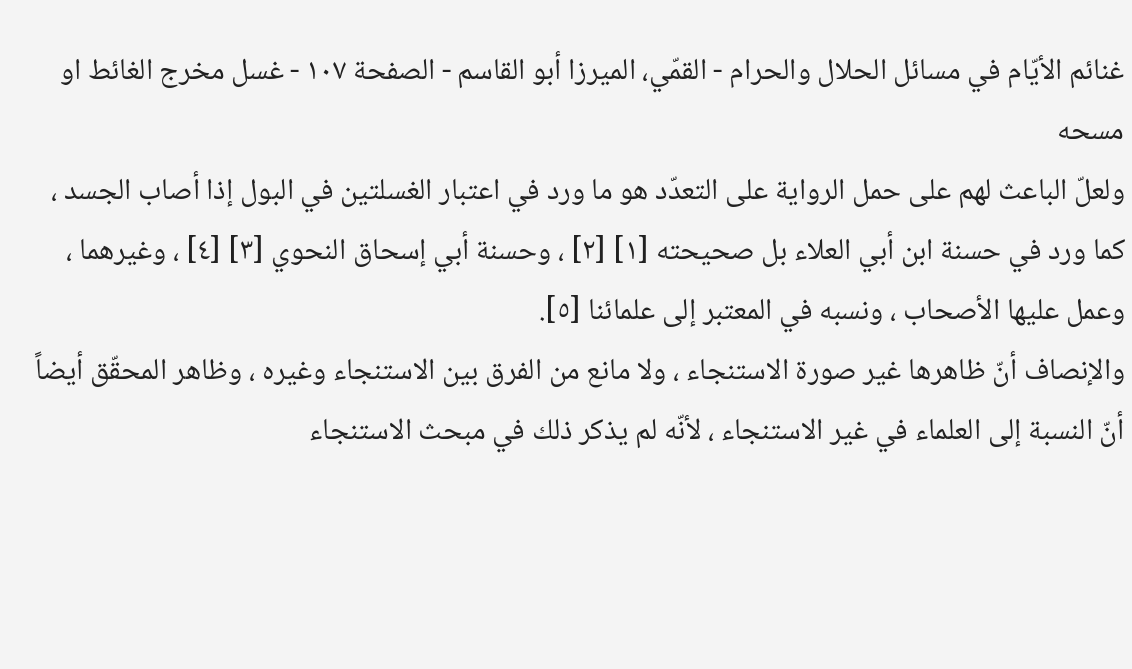غنائم الأيّام في مسائل الحلال والحرام - القمّي، الميرزا أبو القاسم - الصفحة ١٠٧ - غسل مخرج الغائط او مسحه
ولعلّ الباعث لهم على حمل الرواية على التعدّد هو ما ورد في اعتبار الغسلتين في البول إذا أصاب الجسد ، كما ورد في حسنة ابن أبي العلاء بل صحيحته [١] [٢] ، وحسنة أبي إسحاق النحوي [٣] [٤] ، وغيرهما ، وعمل عليها الأصحاب ، ونسبه في المعتبر إلى علمائنا [٥].
والإنصاف أنّ ظاهرها غير صورة الاستنجاء ، ولا مانع من الفرق بين الاستنجاء وغيره ، وظاهر المحقّق أيضاً أنّ النسبة إلى العلماء في غير الاستنجاء ، لأنّه لم يذكر ذلك في مبحث الاستنجاء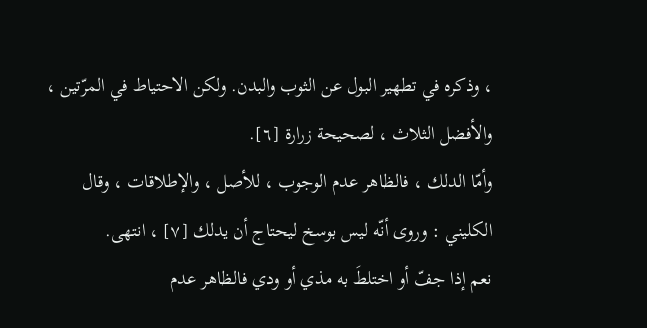، وذكره في تطهير البول عن الثوب والبدن. ولكن الاحتياط في المرّتين ، والأفضل الثلاث ، لصحيحة زرارة [٦].
وأمّا الدلك ، فالظاهر عدم الوجوب ، للأصل ، والإطلاقات ، وقال الكليني : وروى أنّه ليس بوسخ ليحتاج أن يدلك [٧] ، انتهى.
نعم إذا جفّ أو اختلطَ به مذي أو ودي فالظاهر عدم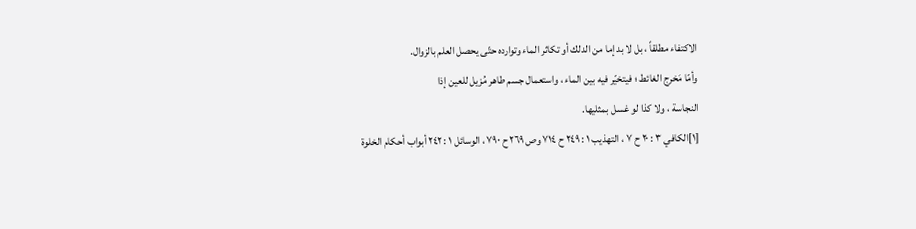الاكتفاء مطلقاً ، بل لا بد إما من الدلك أو تكاثر الماء وتوارده حتّى يحصل العلم بالزوال.
وأمّا مَخرج الغائط ؛ فيتخيّر فيه بين الماء ، واستعمال جسم طاهر مُزيل للعين إذا
النجاسة ، ولا كذا لو غسل بمثليها.
[١]الكافي ٣ : ٢٠ ح ٧ ، التهذيب ١ : ٢٤٩ ح ٧١٤ وص ٢٦٩ ح ٧٩٠ ، الوسائل ١ : ٢٤٢ أبواب أحكام الخلوة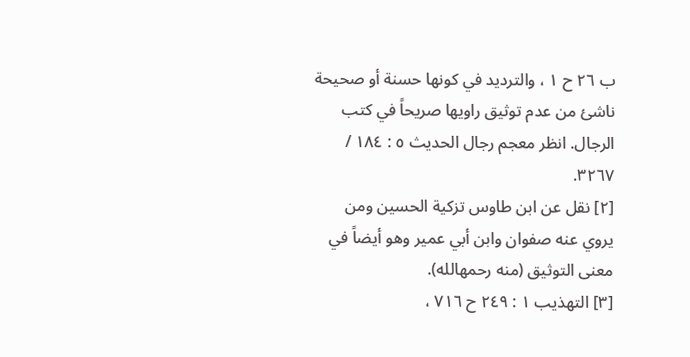ب ٢٦ ح ١ ، والترديد في كونها حسنة أو صحيحة ناشئ من عدم توثيق راويها صريحاً في كتب الرجال. انظر معجم رجال الحديث ٥ : ١٨٤ / ٣٢٦٧.
[٢] نقل عن ابن طاوس تزكية الحسين ومن يروي عنه صفوان وابن أبي عمير وهو أيضاً في معنى التوثيق (منه رحمهالله).
[٣] التهذيب ١ : ٢٤٩ ح ٧١٦ ،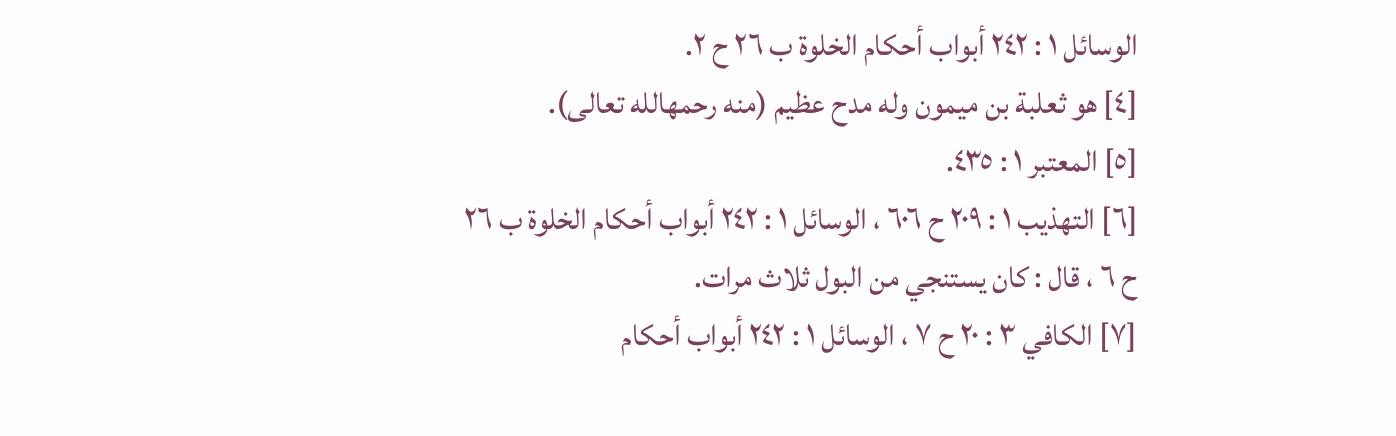الوسائل ١ : ٢٤٢ أبواب أحكام الخلوة ب ٢٦ ح ٢.
[٤] هو ثعلبة بن ميمون وله مدح عظيم (منه رحمهالله تعالى).
[٥] المعتبر ١ : ٤٣٥.
[٦] التهذيب ١ : ٢٠٩ ح ٦٠٦ ، الوسائل ١ : ٢٤٢ أبواب أحكام الخلوة ب ٢٦ ح ٦ ، قال : كان يستنجي من البول ثلاث مرات.
[٧] الكافي ٣ : ٢٠ ح ٧ ، الوسائل ١ : ٢٤٢ أبواب أحكام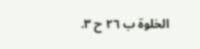الخلوة ب ٢٦ ح ٣.